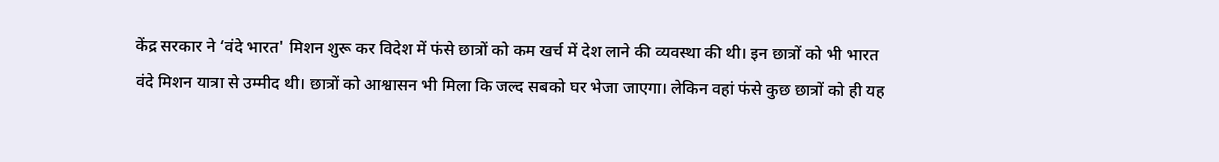केंद्र सरकार ने ‘वंदे भारत' मिशन शुरू कर विदेश में फंसे छात्रों को कम खर्च में देश लाने की व्यवस्था की थी। इन छात्रों को भी भारत वंदे मिशन यात्रा से उम्मीद थी। छात्रों को आश्वासन भी मिला कि जल्द सबको घर भेजा जाएगा। लेकिन वहां फंसे कुछ छात्रों को ही यह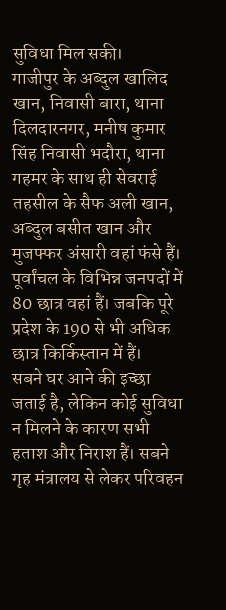सुविधा मिल सकी।
गाजीपुर के अब्दुल खालिद खान, निवासी बारा, थाना दिलदारनगर, मनीष कुमार सिंह निवासी भदौरा, थाना गहमर के साथ ही सेवराई तहसील के सैफ अली खान, अब्दुल बसीत खान और मुजफ्फर अंसारी वहां फंसे हैं। पूर्वांचल के विभिन्न जनपदों में 80 छात्र वहां हैं। जबकि पूरे प्रदेश के 190 से भी अधिक छात्र किर्किस्तान में हैं।
सबने घर आने की इच्छा जताई है, लेकिन कोई सुविधा न मिलने के कारण सभी हताश और निराश हैं। सबने गृह मंत्रालय से लेकर परिवहन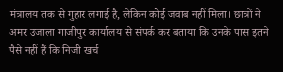मंत्रालय तक से गुहार लगाई है, लेकिन कोई जवाब नहीं मिला। छात्रों ने अमर उजाला गाजीपुर कार्यालय से संपर्क कर बताया कि उनके पास इतने पैसे नहीं हैं कि निजी खर्च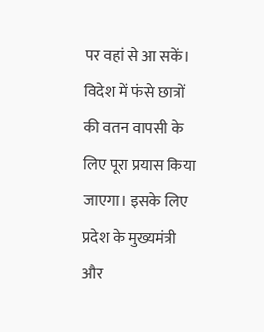पर वहां से आ सकें।
विदेश में फंसे छात्रों की वतन वापसी के लिए पूरा प्रयास किया जाएगा। इसके लिए प्रदेश के मुख्यमंत्री और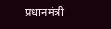प्रधानमंत्री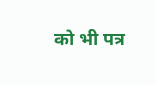को भी पत्र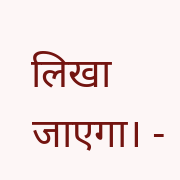लिखा जाएगा। -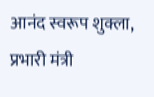आनंद स्वरूप शुक्ला, प्रभारी मंत्री